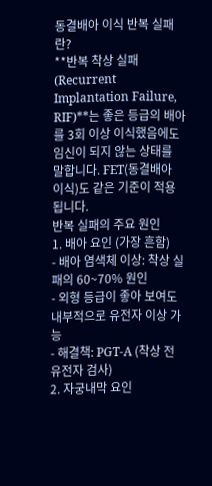동결배아 이식 반복 실패란?
**반복 착상 실패(Recurrent Implantation Failure, RIF)**는 좋은 등급의 배아를 3회 이상 이식했음에도 임신이 되지 않는 상태를 말합니다. FET(동결배아 이식)도 같은 기준이 적용됩니다.
반복 실패의 주요 원인
1. 배아 요인 (가장 흔함)
- 배아 염색체 이상: 착상 실패의 60~70% 원인
- 외형 등급이 좋아 보여도 내부적으로 유전자 이상 가능
- 해결책: PGT-A (착상 전 유전자 검사)
2. 자궁내막 요인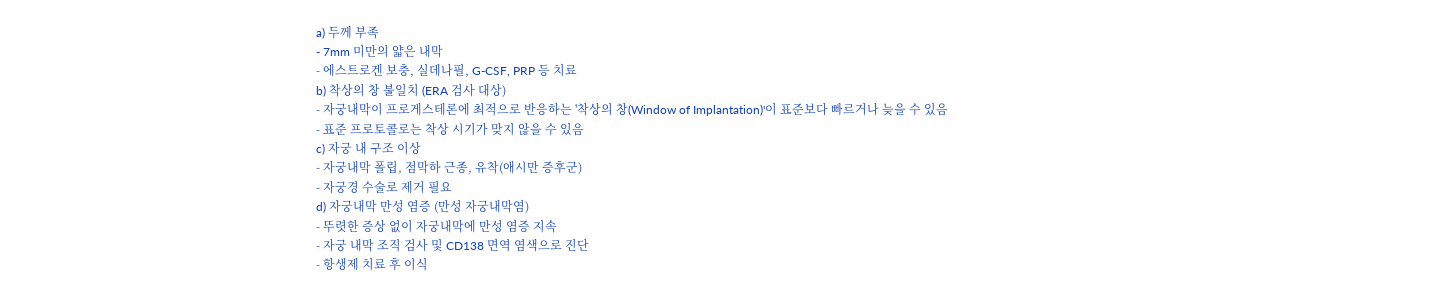a) 두께 부족
- 7mm 미만의 얇은 내막
- 에스트로겐 보충, 실데나필, G-CSF, PRP 등 치료
b) 착상의 창 불일치 (ERA 검사 대상)
- 자궁내막이 프로게스테론에 최적으로 반응하는 '착상의 창(Window of Implantation)'이 표준보다 빠르거나 늦을 수 있음
- 표준 프로토콜로는 착상 시기가 맞지 않을 수 있음
c) 자궁 내 구조 이상
- 자궁내막 폴립, 점막하 근종, 유착(애시만 증후군)
- 자궁경 수술로 제거 필요
d) 자궁내막 만성 염증 (만성 자궁내막염)
- 뚜렷한 증상 없이 자궁내막에 만성 염증 지속
- 자궁 내막 조직 검사 및 CD138 면역 염색으로 진단
- 항생제 치료 후 이식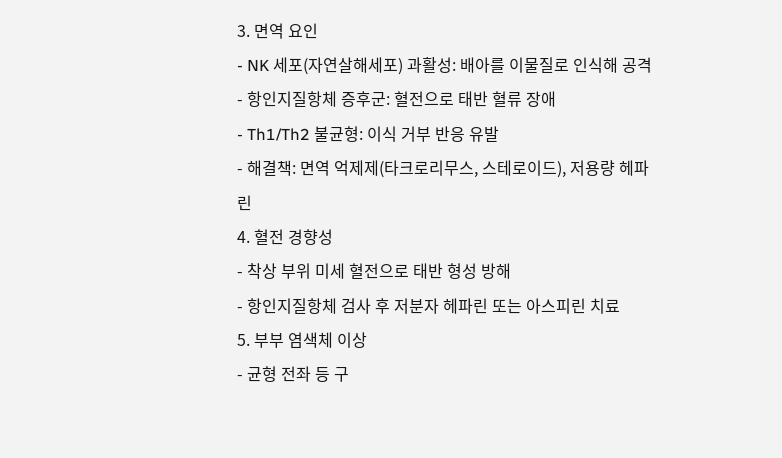3. 면역 요인
- NK 세포(자연살해세포) 과활성: 배아를 이물질로 인식해 공격
- 항인지질항체 증후군: 혈전으로 태반 혈류 장애
- Th1/Th2 불균형: 이식 거부 반응 유발
- 해결책: 면역 억제제(타크로리무스, 스테로이드), 저용량 헤파린
4. 혈전 경향성
- 착상 부위 미세 혈전으로 태반 형성 방해
- 항인지질항체 검사 후 저분자 헤파린 또는 아스피린 치료
5. 부부 염색체 이상
- 균형 전좌 등 구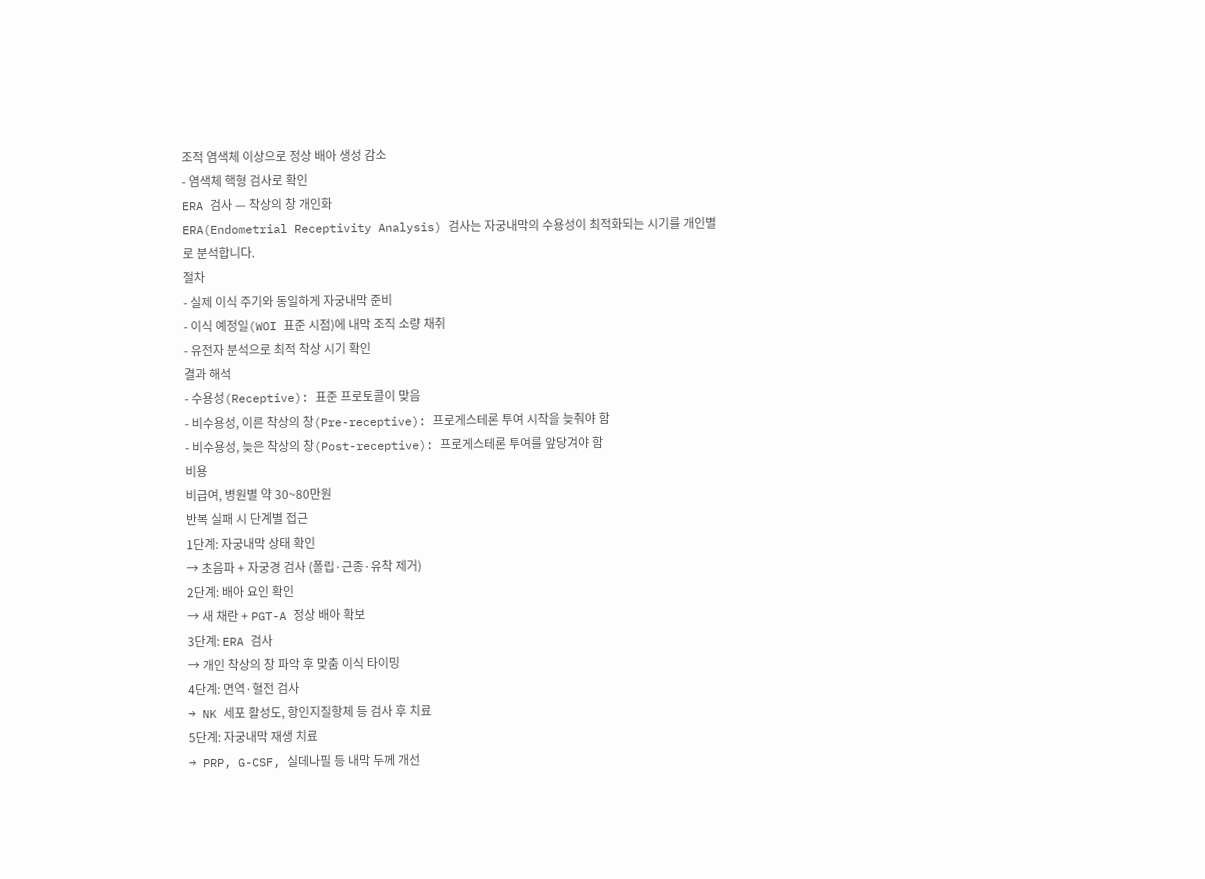조적 염색체 이상으로 정상 배아 생성 감소
- 염색체 핵형 검사로 확인
ERA 검사 — 착상의 창 개인화
ERA(Endometrial Receptivity Analysis) 검사는 자궁내막의 수용성이 최적화되는 시기를 개인별로 분석합니다.
절차
- 실제 이식 주기와 동일하게 자궁내막 준비
- 이식 예정일(WOI 표준 시점)에 내막 조직 소량 채취
- 유전자 분석으로 최적 착상 시기 확인
결과 해석
- 수용성(Receptive): 표준 프로토콜이 맞음
- 비수용성, 이른 착상의 창(Pre-receptive): 프로게스테론 투여 시작을 늦춰야 함
- 비수용성, 늦은 착상의 창(Post-receptive): 프로게스테론 투여를 앞당겨야 함
비용
비급여, 병원별 약 30~80만원
반복 실패 시 단계별 접근
1단계: 자궁내막 상태 확인
→ 초음파 + 자궁경 검사 (폴립·근종·유착 제거)
2단계: 배아 요인 확인
→ 새 채란 + PGT-A 정상 배아 확보
3단계: ERA 검사
→ 개인 착상의 창 파악 후 맞춤 이식 타이밍
4단계: 면역·혈전 검사
→ NK 세포 활성도, 항인지질항체 등 검사 후 치료
5단계: 자궁내막 재생 치료
→ PRP, G-CSF, 실데나필 등 내막 두께 개선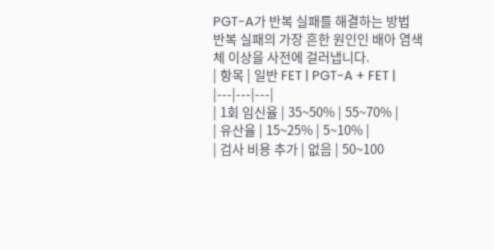PGT-A가 반복 실패를 해결하는 방법
반복 실패의 가장 흔한 원인인 배아 염색체 이상을 사전에 걸러냅니다.
| 항목 | 일반 FET | PGT-A + FET |
|---|---|---|
| 1회 임신율 | 35~50% | 55~70% |
| 유산율 | 15~25% | 5~10% |
| 검사 비용 추가 | 없음 | 50~100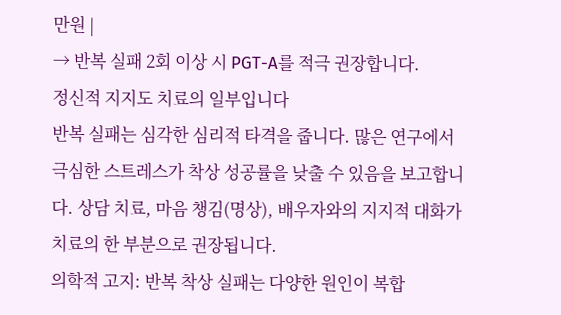만원 |
→ 반복 실패 2회 이상 시 PGT-A를 적극 권장합니다.
정신적 지지도 치료의 일부입니다
반복 실패는 심각한 심리적 타격을 줍니다. 많은 연구에서 극심한 스트레스가 착상 성공률을 낮출 수 있음을 보고합니다. 상담 치료, 마음 챙김(명상), 배우자와의 지지적 대화가 치료의 한 부분으로 권장됩니다.
의학적 고지: 반복 착상 실패는 다양한 원인이 복합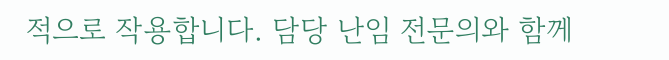적으로 작용합니다. 담당 난임 전문의와 함께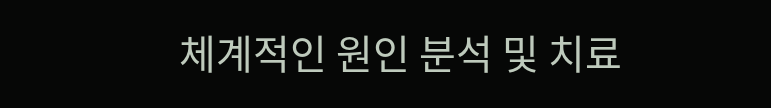체계적인 원인 분석 및 치료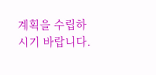계획을 수립하시기 바랍니다.